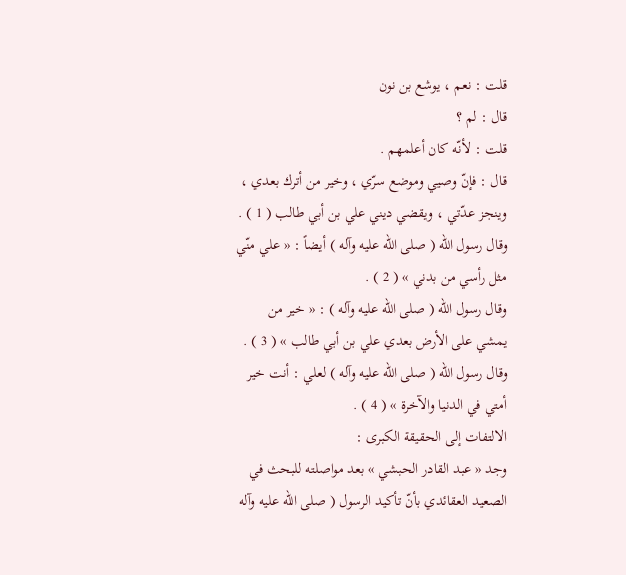قلت : نعم ، يوشع بن نون
قال : لم ؟
قلت : لأنّه كان أعلمهم .
قال : فإنّ وصيي وموضع سرّي ، وخير من أترك بعدي ، وينجز عدّتي ، ويقضي ديني علي بن أبي طالب ( 1 ) .
وقال رسول الله ( صلى الله عليه وآله ) أيضاً : « علي منّي مثل رأسي من بدني » ( 2 ) .
وقال رسول الله ( صلى الله عليه وآله ) : « خير من يمشي على الأرض بعدي علي بن أبي طالب » ( 3 ) .
وقال رسول الله ( صلى الله عليه وآله ) لعلي : أنت خير أمتي في الدنيا والآخرة » ( 4 ) .
الالتفات إلى الحقيقة الكبرى :
وجد « عبد القادر الحبشي » بعد مواصلته للبحث في الصعيد العقائدي بأنّ تأكيد الرسول ( صلى الله عليه وآله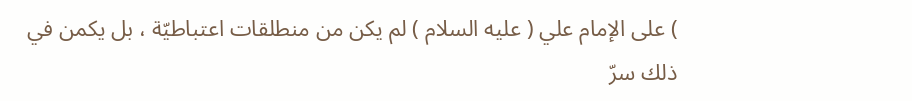) على الإمام علي ( عليه السلام ) لم يكن من منطلقات اعتباطيّة ، بل يكمن في ذلك سرّ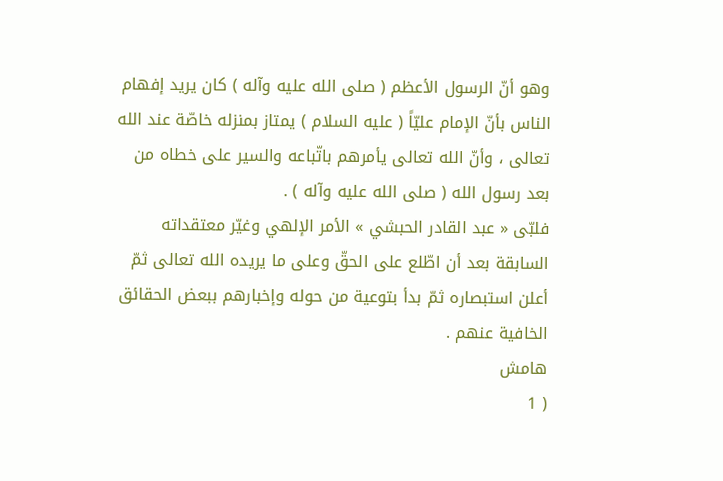وهو أنّ الرسول الأعظم ( صلى الله عليه وآله ) كان يريد إفهام الناس بأنّ الإمام عليّاً ( عليه السلام ) يمتاز بمنزله خاصّة عند الله تعالى ، وأنّ الله تعالى يأمرهم باتّباعه والسير على خطاه من بعد رسول الله ( صلى الله عليه وآله ) .
فلبّى « عبد القادر الحبشي » الأمر الإلهي وغيّر معتقداته السابقة بعد أن اطّلع على الحقّ وعلى ما يريده الله تعالى ثمّ أعلن استبصاره ثمّ بدأ بتوعية من حوله وإخبارهم ببعض الحقائق الخافية عنهم .
هامش
( 1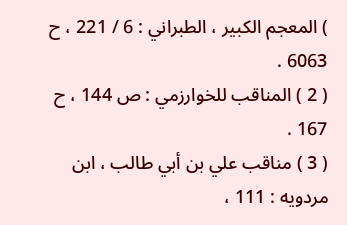) المعجم الكبير ، الطبراني : 6 / 221 ، ح 6063 .
( 2 ) المناقب للخوارزمي : ص 144 ، ح 167 .
( 3 ) مناقب علي بن أبي طالب ، ابن مردويه : 111 ،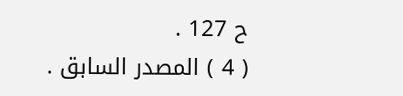ح 127 .
( 4 ) المصدر السابق .